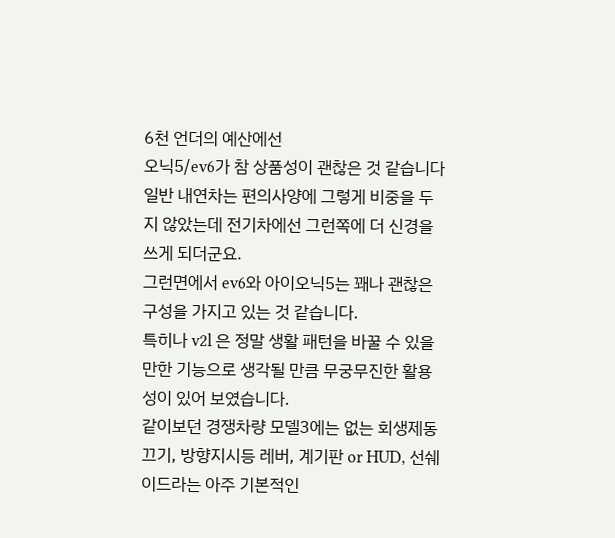6천 언더의 예산에선
오닉5/ev6가 참 상품성이 괜찮은 것 같습니다
일반 내연차는 편의사양에 그렇게 비중을 두지 않았는데 전기차에선 그런쪽에 더 신경을 쓰게 되더군요.
그런면에서 ev6와 아이오닉5는 꽤나 괜찮은 구성을 가지고 있는 것 같습니다.
특히나 v2l 은 정말 생활 패턴을 바꿀 수 있을만한 기능으로 생각될 만큼 무궁무진한 활용성이 있어 보였습니다.
같이보던 경쟁차량 모델3에는 없는 회생제동 끄기, 방향지시등 레버, 계기판 or HUD, 선쉐이드라는 아주 기본적인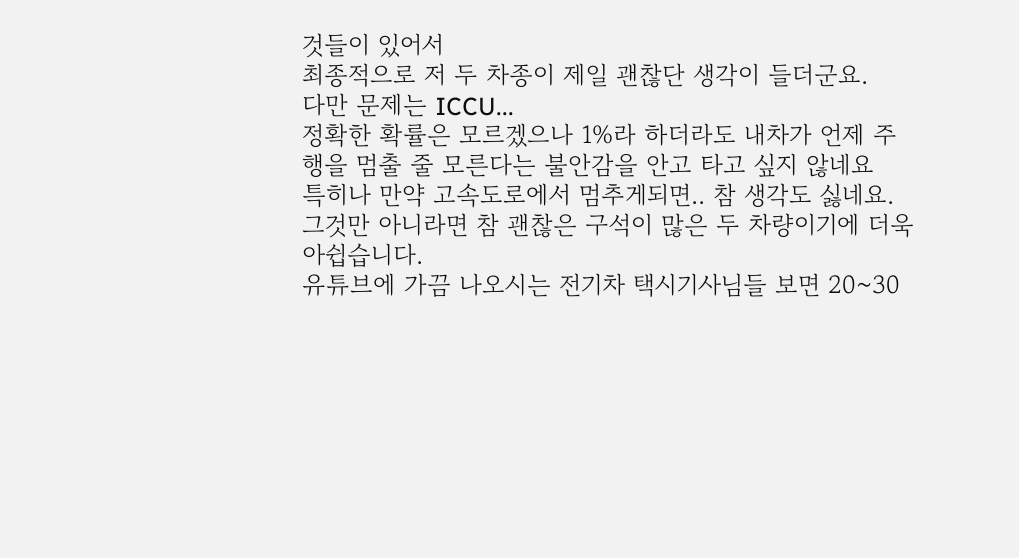것들이 있어서
최종적으로 저 두 차종이 제일 괜찮단 생각이 들더군요.
다만 문제는 ICCU...
정확한 확률은 모르겠으나 1%라 하더라도 내차가 언제 주행을 멈출 줄 모른다는 불안감을 안고 타고 싶지 않네요
특히나 만약 고속도로에서 멈추게되면.. 참 생각도 싫네요.
그것만 아니라면 참 괜찮은 구석이 많은 두 차량이기에 더욱 아쉽습니다.
유튜브에 가끔 나오시는 전기차 택시기사님들 보면 20~30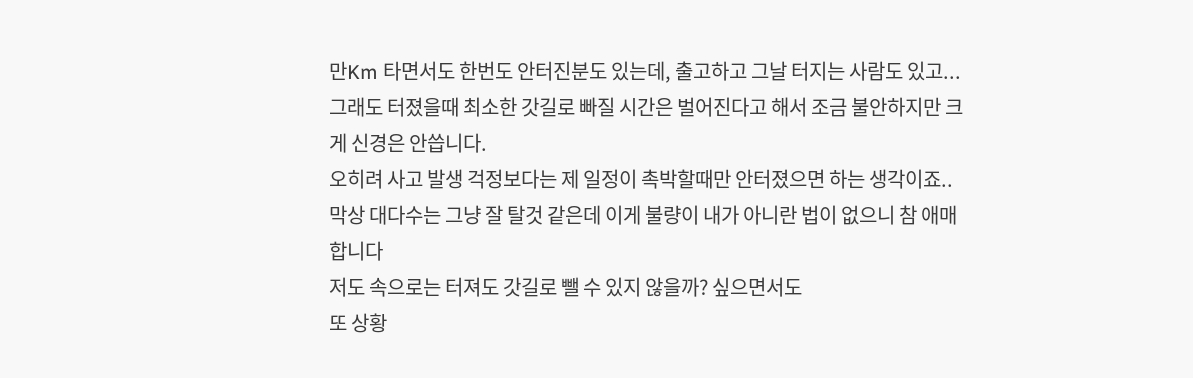만Km 타면서도 한번도 안터진분도 있는데, 출고하고 그날 터지는 사람도 있고...
그래도 터졌을때 최소한 갓길로 빠질 시간은 벌어진다고 해서 조금 불안하지만 크게 신경은 안씁니다.
오히려 사고 발생 걱정보다는 제 일정이 촉박할때만 안터졌으면 하는 생각이죠..
막상 대다수는 그냥 잘 탈것 같은데 이게 불량이 내가 아니란 법이 없으니 참 애매합니다
저도 속으로는 터져도 갓길로 뺄 수 있지 않을까? 싶으면서도
또 상황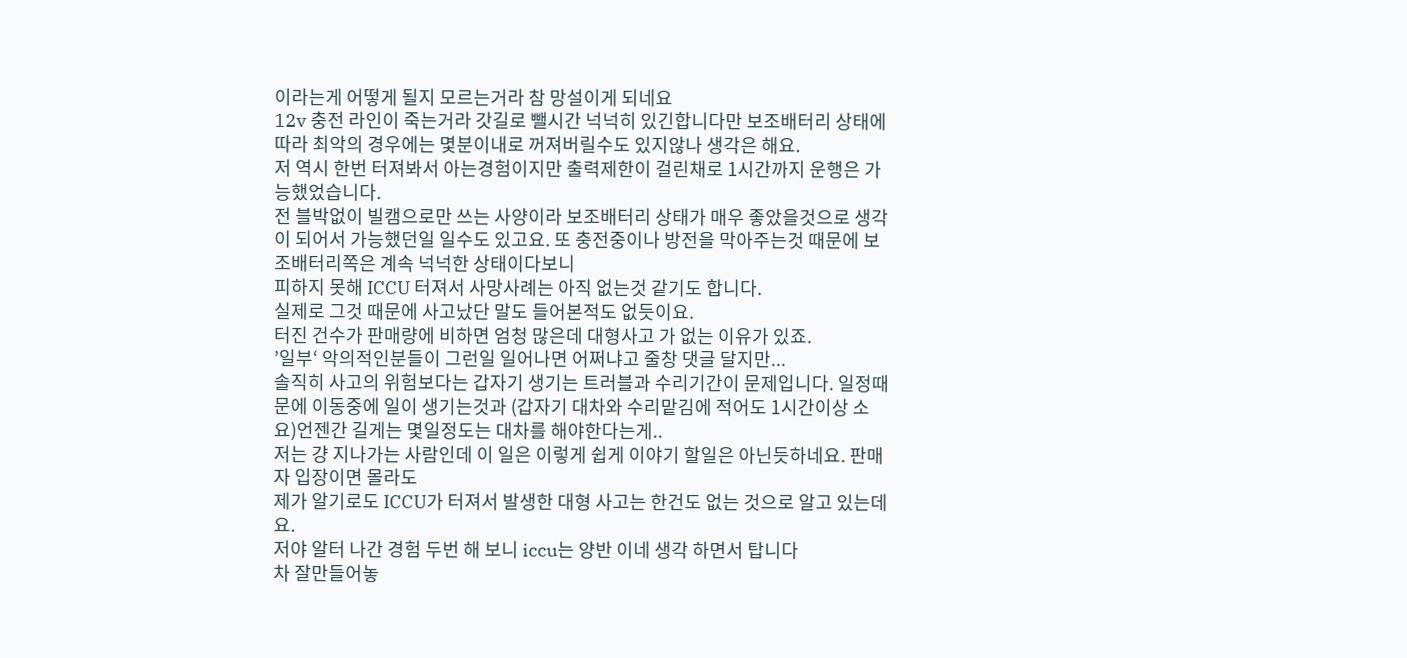이라는게 어떻게 될지 모르는거라 참 망설이게 되네요
12v 충전 라인이 죽는거라 갓길로 뺄시간 넉넉히 있긴합니다만 보조배터리 상태에 따라 최악의 경우에는 몇분이내로 꺼져버릴수도 있지않나 생각은 해요.
저 역시 한번 터져봐서 아는경험이지만 출력제한이 걸린채로 1시간까지 운행은 가능했었습니다.
전 블박없이 빌캠으로만 쓰는 사양이라 보조배터리 상태가 매우 좋았을것으로 생각이 되어서 가능했던일 일수도 있고요. 또 충전중이나 방전을 막아주는것 때문에 보조배터리쪽은 계속 넉넉한 상태이다보니
피하지 못해 ICCU 터져서 사망사례는 아직 없는것 같기도 합니다.
실제로 그것 때문에 사고났단 말도 들어본적도 없듯이요.
터진 건수가 판매량에 비하면 엄청 많은데 대형사고 가 없는 이유가 있죠.
’일부‘ 악의적인분들이 그런일 일어나면 어쩌냐고 줄창 댓글 달지만...
솔직히 사고의 위험보다는 갑자기 생기는 트러블과 수리기간이 문제입니다. 일정때문에 이동중에 일이 생기는것과 (갑자기 대차와 수리맡김에 적어도 1시간이상 소요)언젠간 길게는 몇일정도는 대차를 해야한다는게..
저는 걍 지나가는 사람인데 이 일은 이렇게 쉽게 이야기 할일은 아닌듯하네요. 판매자 입장이면 몰라도
제가 알기로도 ICCU가 터져서 발생한 대형 사고는 한건도 없는 것으로 알고 있는데요.
저야 알터 나간 경험 두번 해 보니 iccu는 양반 이네 생각 하면서 탑니다
차 잘만들어놓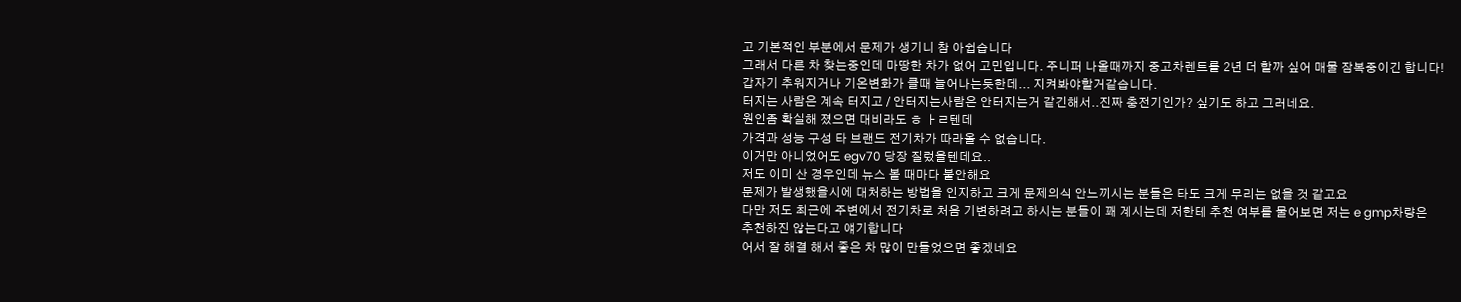고 기본적인 부분에서 문제가 생기니 참 아쉽습니다
그래서 다른 차 찾는중인데 마땅한 차가 없어 고민입니다. 주니퍼 나올때까지 중고차렌트를 2년 더 할까 싶어 매물 잠복중이긴 합니다!
갑자기 추워지거나 기온변화가 클때 늘어나는듯한데... 지켜봐야할거같습니다.
터지는 사람은 계속 터지고 / 안터지는사람은 안터지는거 같긴해서..진짜 충전기인가? 싶기도 하고 그러네요.
원인좀 확실해 졌으면 대비라도 ㅎ ㅏㄹ텐데
가격과 성능 구성 타 브랜드 전기차가 따라올 수 없습니다.
이거만 아니었어도 egv70 당장 질렀을텐데요..
저도 이미 산 경우인데 뉴스 볼 때마다 불안해요
문제가 발생했을시에 대처하는 방법을 인지하고 크게 문제의식 안느끼시는 분들은 타도 크게 무리는 없을 것 같고요
다만 저도 최근에 주변에서 전기차로 처음 기변하려고 하시는 분들이 꽤 계시는데 저한테 추천 여부를 물어보면 저는 e gmp차량은
추천하진 않는다고 얘기합니다
어서 잘 해결 해서 좋은 차 많이 만들었으면 좋겠네요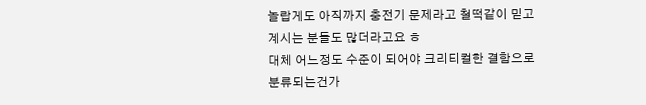놀랍게도 아직까지 충전기 문제라고 철떡같이 믿고 계시는 분들도 많더라고요 ㅎ
대체 어느정도 수준이 되어야 크리티컬한 결함으로 분류되는건가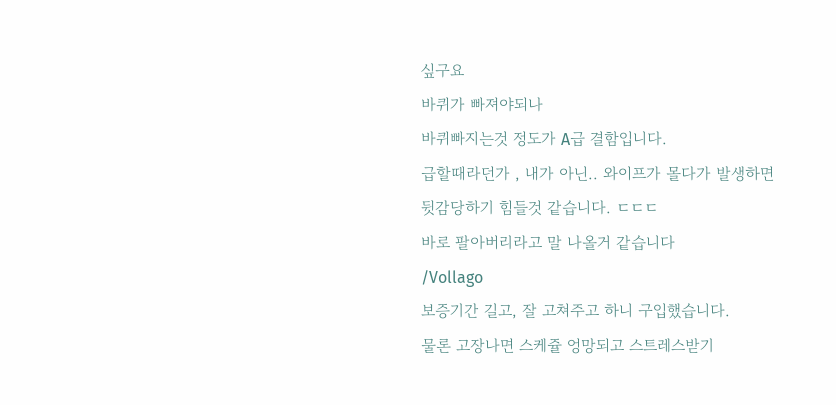싶구요
바퀴가 빠져야되나
바퀴빠지는것 정도가 A급 결함입니다.
급할때라던가 , 내가 아닌.. 와이프가 몰다가 발생하면
뒷감당하기 힘들것 같습니다. ㄷㄷㄷ
바로 팔아버리라고 말 나올거 같습니다
/Vollago
보증기간 길고, 잘 고쳐주고 하니 구입했습니다.
물론 고장나면 스케쥴 엉망되고 스트레스받기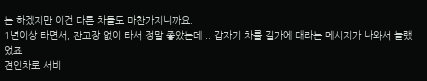는 하겠지만 이건 다른 차들도 마찬가지니까요.
1년이상 타면서, 잔고장 없이 타서 정말 좋았는데 .. 갑자기 차를 길가에 대라는 메시지가 나와서 놀랬었죠
견인차로 서비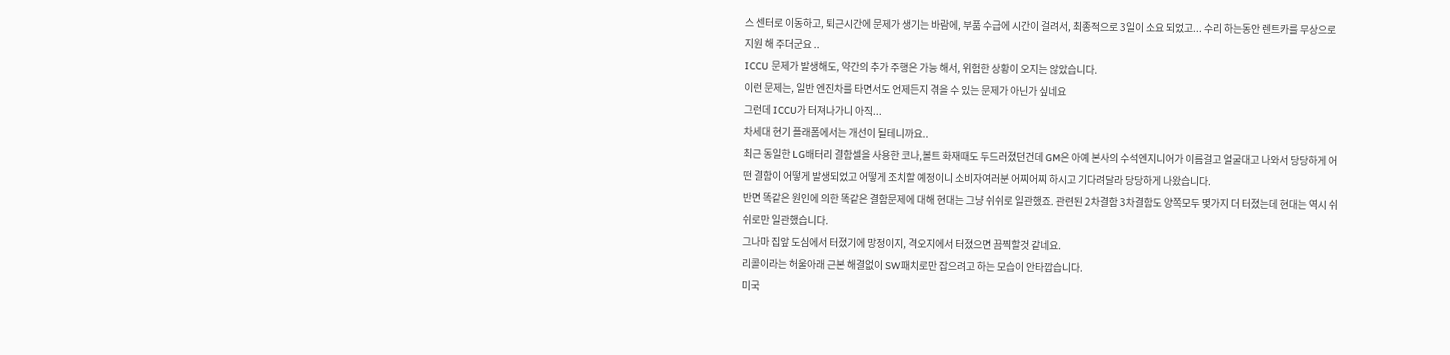스 센터로 이동하고, 퇴근시간에 문제가 생기는 바람에, 부품 수급에 시간이 걸려서, 최종적으로 3일이 소요 되었고... 수리 하는동안 렌트카를 무상으로 지원 해 주더군요 ..
ICCU 문제가 발생해도, 약간의 추가 주행은 가능 해서, 위험한 상황이 오지는 않았습니다.
이런 문제는, 일반 엔진차를 타면서도 언제든지 겪을 수 있는 문제가 아닌가 싶네요
그런데 ICCU가 터져나가니 아직...
차세대 현기 플래폼에서는 개선이 될테니까요..
최근 동일한 LG배터리 결함셀을 사용한 코나,볼트 화재때도 두드러졌던건데 GM은 아예 본사의 수석엔지니어가 이름걸고 얼굴대고 나와서 당당하게 어떤 결함이 어떻게 발생되었고 어떻게 조치할 예정이니 소비자여러분 어찌어찌 하시고 기다려달라 당당하게 나왔습니다.
반면 똑같은 원인에 의한 똑같은 결함문제에 대해 현대는 그냥 쉬쉬로 일관했죠. 관련된 2차결함 3차결함도 양쪽모두 몇가지 더 터졌는데 현대는 역시 쉬쉬로만 일관했습니다.
그나마 집앞 도심에서 터졌기에 망정이지, 격오지에서 터졌으면 끔찍할것 같네요.
리콜이라는 허울아래 근본 해결없이 SW패치로만 잡으려고 하는 모습이 안타깝습니다.
미국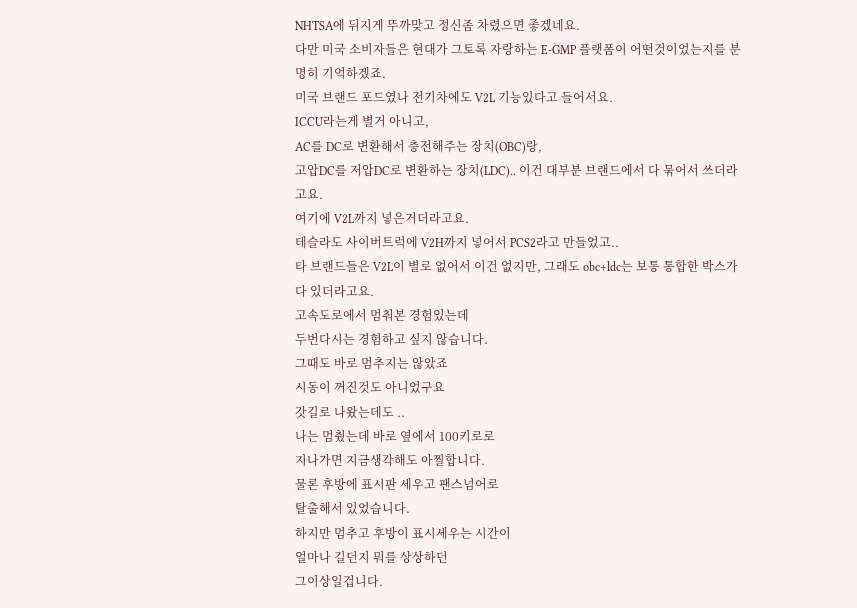NHTSA에 뒤지게 뚜까맞고 정신좀 차렸으면 좋겠네요.
다만 미국 소비자들은 현대가 그토록 자랑하는 E-GMP 플랫폼이 어떤것이었는지를 분명히 기억하겠죠.
미국 브랜드 포드였나 전기차에도 V2L 기능있다고 들어서요.
ICCU라는게 별거 아니고,
AC를 DC로 변환해서 충전해주는 장치(OBC)랑,
고압DC를 저압DC로 변환하는 장치(LDC).. 이건 대부분 브랜드에서 다 묶어서 쓰더라고요.
여기에 V2L까지 넣은거더라고요.
테슬라도 사이버트럭에 V2H까지 넣어서 PCS2라고 만들었고..
타 브랜드들은 V2L이 별로 없어서 이건 없지만, 그래도 obc+ldc는 보통 통합한 박스가 다 있더라고요.
고속도로에서 멈춰본 경험있는데
두번다시는 경험하고 싶지 않습니다.
그때도 바로 멈추지는 않았죠
시동이 꺼진것도 아니었구요
갓길로 나왔는데도 ..
나는 멈췄는데 바로 옆에서 100키로로
지나가면 지금생각해도 아찔합니다.
물론 후방에 표시판 세우고 팬스넘어로
탈출해서 있었습니다.
하지만 멈추고 후방이 표시세우는 시간이
얼마나 길던지 뭐를 상상하던
그이상일겁니다.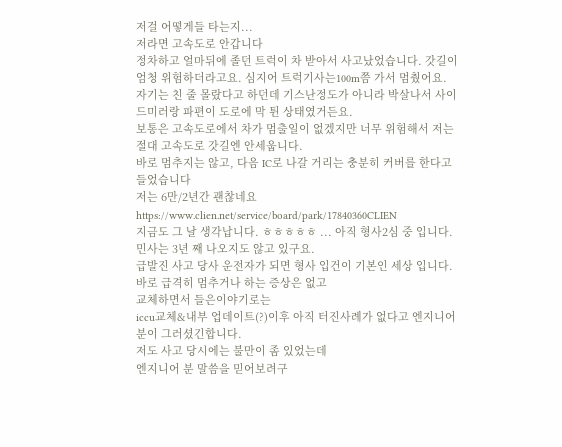저걸 어떻게들 타는지...
저라면 고속도로 안갑니다
정차하고 얼마뒤에 졸던 트럭이 차 받아서 사고났었습니다. 갓길이 엄청 위험하더라고요. 심지어 트럭기사는100m쯤 가서 멈췄어요. 자기는 친 줄 몰랐다고 하던데 기스난정도가 아니라 박살나서 사이드미러랑 파편이 도로에 막 튄 상태였거든요.
보통은 고속도로에서 차가 멈출일이 없겠지만 너무 위험해서 저는 절대 고속도로 갓길엔 안세웁니다.
바로 멈추지는 않고, 다음 IC로 나갈 거리는 충분히 커버를 한다고 들었습니다
저는 6만/2년간 괜찮네요
https://www.clien.net/service/board/park/17840360CLIEN
지금도 그 날 생각납니다. ㅎㅎㅎㅎㅎ ... 아직 형사2심 중 입니다. 민사는 3년 째 나오지도 않고 있구요.
급발진 사고 당사 운전자가 되면 형사 입건이 기본인 세상 입니다.
바로 급격히 멈추거나 하는 증상은 없고
교체하면서 들은이야기로는
iccu교체&내부 업데이트(?)이후 아직 터진사례가 없다고 엔지니어분이 그러셨긴합니다.
저도 사고 당시에는 불만이 좀 있었는데
엔지니어 분 말씀을 믿어보려구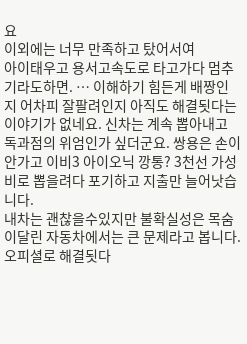요
이외에는 너무 만족하고 탔어서여
아이태우고 용서고속도로 타고가다 멈추기라도하면. … 이해하기 힘든게 배짱인지 어차피 잘팔려인지 아직도 해결됫다는 이야기가 없네요. 신차는 계속 뽑아내고 독과점의 위엄인가 싶더군요. 쌍용은 손이안가고 이비3 아이오닉 깡통? 3천선 가성비로 뽑을려다 포기하고 지출만 늘어낫습니다.
내차는 괜찮을수있지만 불확실성은 목숨이달린 자동차에서는 큰 문제라고 봅니다. 오피셜로 해결됫다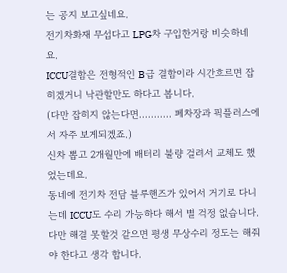는 공지 보고싶네요.
전기차화재 무섭다고 LPG차 구입한거랑 비슷하네요.
ICCU결함은 전형적인 B급 결함이라 시간흐르면 잡히겠거니 낙관할만도 하다고 봅니다.
(다만 잡히지 않는다면........... 폐차장과 픽플러스에서 자주 보게되겠죠.)
신차 뽑고 2개월만에 배터리 불량 걸려서 교체도 했었는데요.
동네에 전기차 전담 블루핸즈가 있어서 거기로 다니는데 ICCU도 수리 가능하다 해서 별 걱정 없습니다.
다만 해결 못할것 같으면 평생 무상수리 정도는 해줘야 한다고 생각 합니다.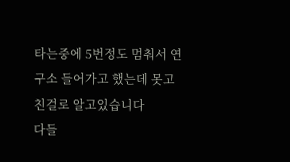타는중에 5번정도 멈춰서 연구소 들어가고 했는데 못고친걸로 알고있습니다
다들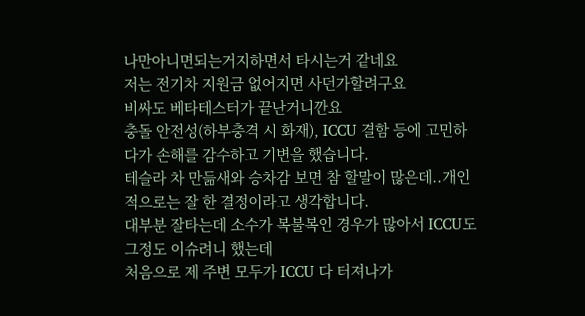나만아니면되는거지하면서 타시는거 같네요
저는 전기차 지원금 없어지면 사던가할려구요
비싸도 베타테스터가 끝난거니깐요
충돌 안전성(하부충격 시 화재), ICCU 결함 등에 고민하다가 손해를 감수하고 기변을 했습니다.
테슬라 차 만듦새와 승차감 보면 참 할말이 많은데..개인적으로는 잘 한 결정이라고 생각합니다.
대부분 잘타는데 소수가 복불복인 경우가 많아서 ICCU도 그정도 이슈려니 했는데
처음으로 제 주변 모두가 ICCU 다 터져나가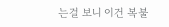는걸 보니 이건 복불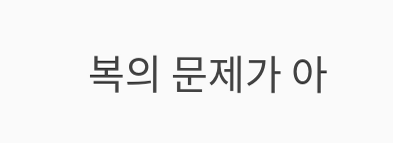복의 문제가 아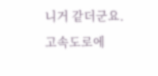니거 같더군요.
고속도로에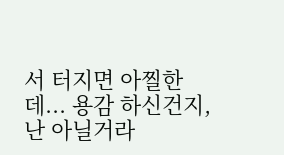서 터지면 아찔한데... 용감 하신건지, 난 아닐거라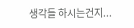생각들 하시는건지...